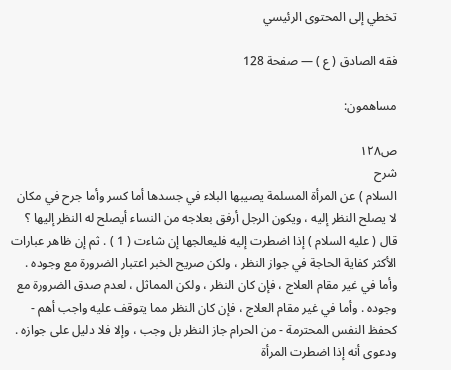تخطي إلى المحتوى الرئيسي

فقه الصادق ( ع ) — صفحة 128

مساهمون:

ص١٢٨
شرح
السلام ) عن المرأة المسلمة يصيبها البلاء في جسدها أما كسر وأما جرح في مكان لا يصلح النظر إليه ، ويكون الرجل أرفق بعلاجه من النساء أيصلح له النظر إليها ؟ قال ( عليه السلام ) إذا اضطرت إليه فليعالجها إن شاءت ( 1 ) . ثم إن ظاهر عبارات الأكثر كفاية الحاجة في جواز النظر ، ولكن صريح الخبر اعتبار الضرورة مع وجوده . وأما في غير مقام العلاج ، فإن كان النظر ، ولكن المماثل ، لعدم صدق الضرورة مع وجوده . وأما في غير مقام العلاج ، فإن كان النظر مما يتوقف عليه واجب أهم - كحفظ النفس المحترمة - من الحرام جاز النظر بل وجب ، وإلا فلا دليل على جوازه . ودعوى أنه إذا اضطرت المرأة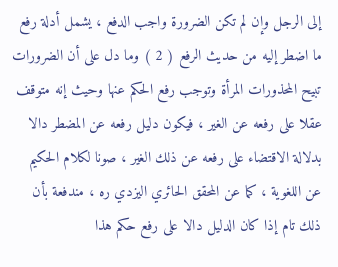إلى الرجل وإن لم تكن الضرورة واجب الدفع ، يشمل أدلة رفع ما اضطر إليه من حديث الرفع ( 2 ) وما دل على أن الضرورات تبيح المحذورات المرأة وتوجب رفع الحكم عنها وحيث إنه متوقف عقلا على رفعه عن الغير ، فيكون دليل رفعه عن المضطر دالا بدلالة الاقتضاء على رفعه عن ذلك الغير ، صونا لكلام الحكيم عن اللغوية ، كما عن المحقق الحائري اليزدي ره ، مندفعة بأن ذلك تام إذا كان الدليل دالا على رفع حكم هذا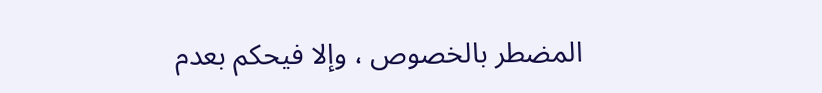المضطر بالخصوص ، وإلا فيحكم بعدم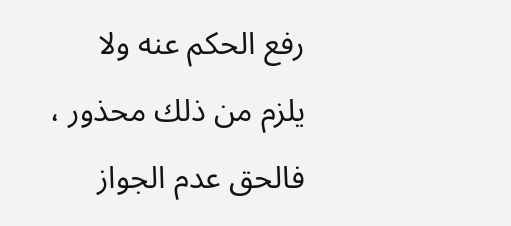رفع الحكم عنه ولا يلزم من ذلك محذور ، فالحق عدم الجواز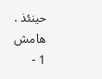حينئذ .
هامش
1 -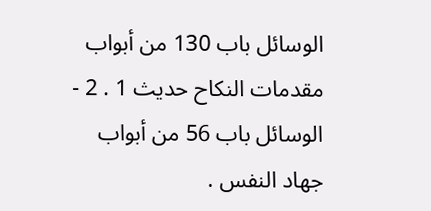الوسائل باب 130 من أبواب مقدمات النكاح حديث 1 . 2 - الوسائل باب 56 من أبواب جهاد النفس .